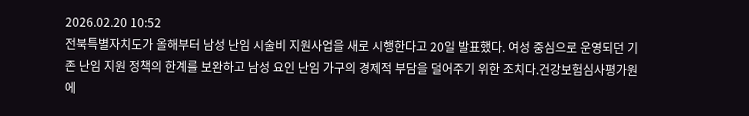2026.02.20 10:52
전북특별자치도가 올해부터 남성 난임 시술비 지원사업을 새로 시행한다고 20일 발표했다. 여성 중심으로 운영되던 기존 난임 지원 정책의 한계를 보완하고 남성 요인 난임 가구의 경제적 부담을 덜어주기 위한 조치다.건강보험심사평가원에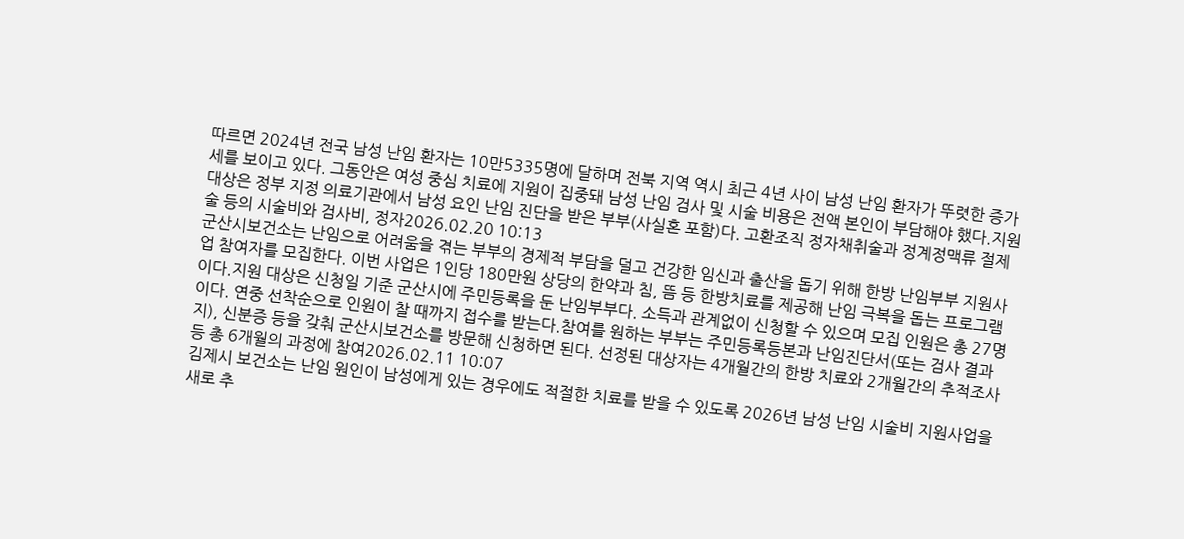따르면 2024년 전국 남성 난임 환자는 10만5335명에 달하며 전북 지역 역시 최근 4년 사이 남성 난임 환자가 뚜렷한 증가세를 보이고 있다. 그동안은 여성 중심 치료에 지원이 집중돼 남성 난임 검사 및 시술 비용은 전액 본인이 부담해야 했다.지원 대상은 정부 지정 의료기관에서 남성 요인 난임 진단을 받은 부부(사실혼 포함)다. 고환조직 정자채취술과 정계정맥류 절제술 등의 시술비와 검사비, 정자2026.02.20 10:13
군산시보건소는 난임으로 어려움을 겪는 부부의 경제적 부담을 덜고 건강한 임신과 출산을 돕기 위해 한방 난임부부 지원사업 참여자를 모집한다. 이번 사업은 1인당 180만원 상당의 한약과 침, 뜸 등 한방치료를 제공해 난임 극복을 돕는 프로그램이다.지원 대상은 신청일 기준 군산시에 주민등록을 둔 난임부부다. 소득과 관계없이 신청할 수 있으며 모집 인원은 총 27명이다. 연중 선착순으로 인원이 찰 때까지 접수를 받는다.참여를 원하는 부부는 주민등록등본과 난임진단서(또는 검사 결과지), 신분증 등을 갖춰 군산시보건소를 방문해 신청하면 된다. 선정된 대상자는 4개월간의 한방 치료와 2개월간의 추적조사 등 총 6개월의 과정에 참여2026.02.11 10:07
김제시 보건소는 난임 원인이 남성에게 있는 경우에도 적절한 치료를 받을 수 있도록 2026년 남성 난임 시술비 지원사업을 새로 추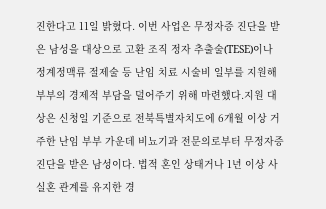진한다고 11일 밝혔다. 이번 사업은 무정자증 진단을 받은 남성을 대상으로 고환 조직 정자 추출술(TESE)이나 정계정맥류 절제술 등 난임 치료 시술비 일부를 지원해 부부의 경제적 부담을 덜어주기 위해 마련했다.지원 대상은 신청일 기준으로 전북특별자치도에 6개월 이상 거주한 난임 부부 가운데 비뇨기과 전문의로부터 무정자증 진단을 받은 남성이다. 법적 혼인 상태거나 1년 이상 사실혼 관계를 유지한 경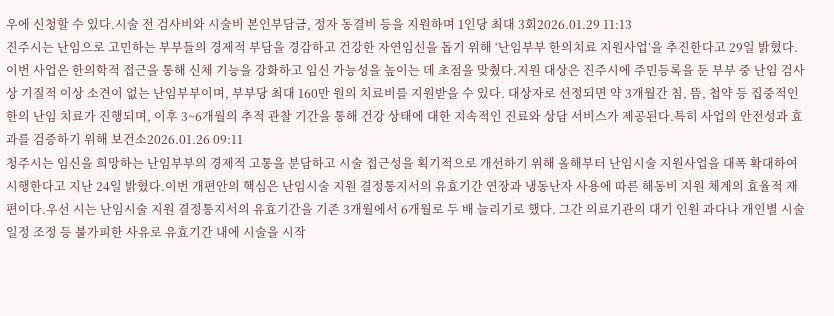우에 신청할 수 있다.시술 전 검사비와 시술비 본인부담금, 정자 동결비 등을 지원하며 1인당 최대 3회2026.01.29 11:13
진주시는 난임으로 고민하는 부부들의 경제적 부담을 경감하고 건강한 자연임신을 돕기 위해 ‘난임부부 한의치료 지원사업’을 추진한다고 29일 밝혔다. 이번 사업은 한의학적 접근을 통해 신체 기능을 강화하고 임신 가능성을 높이는 데 초점을 맞췄다.지원 대상은 진주시에 주민등록을 둔 부부 중 난임 검사상 기질적 이상 소견이 없는 난임부부이며, 부부당 최대 160만 원의 치료비를 지원받을 수 있다. 대상자로 선정되면 약 3개월간 침, 뜸, 첩약 등 집중적인 한의 난임 치료가 진행되며, 이후 3~6개월의 추적 관찰 기간을 통해 건강 상태에 대한 지속적인 진료와 상담 서비스가 제공된다.특히 사업의 안전성과 효과를 검증하기 위해 보건소2026.01.26 09:11
청주시는 임신을 희망하는 난임부부의 경제적 고통을 분담하고 시술 접근성을 획기적으로 개선하기 위해 올해부터 난임시술 지원사업을 대폭 확대하여 시행한다고 지난 24일 밝혔다.이번 개편안의 핵심은 난임시술 지원 결정통지서의 유효기간 연장과 냉동난자 사용에 따른 해동비 지원 체계의 효율적 재편이다.우선 시는 난임시술 지원 결정통지서의 유효기간을 기존 3개월에서 6개월로 두 배 늘리기로 했다. 그간 의료기관의 대기 인원 과다나 개인별 시술 일정 조정 등 불가피한 사유로 유효기간 내에 시술을 시작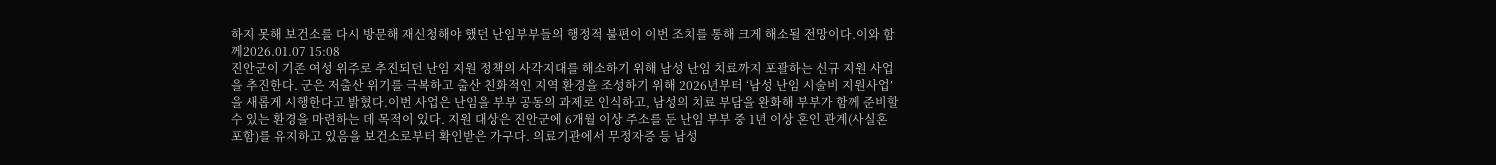하지 못해 보건소를 다시 방문해 재신청해야 했던 난임부부들의 행정적 불편이 이번 조치를 통해 크게 해소될 전망이다.이와 함께2026.01.07 15:08
진안군이 기존 여성 위주로 추진되던 난임 지원 정책의 사각지대를 해소하기 위해 남성 난임 치료까지 포괄하는 신규 지원 사업을 추진한다. 군은 저출산 위기를 극복하고 출산 친화적인 지역 환경을 조성하기 위해 2026년부터 ‘남성 난임 시술비 지원사업’을 새롭게 시행한다고 밝혔다.이번 사업은 난임을 부부 공동의 과제로 인식하고, 남성의 치료 부담을 완화해 부부가 함께 준비할 수 있는 환경을 마련하는 데 목적이 있다. 지원 대상은 진안군에 6개월 이상 주소를 둔 난임 부부 중 1년 이상 혼인 관계(사실혼 포함)를 유지하고 있음을 보건소로부터 확인받은 가구다. 의료기관에서 무정자증 등 남성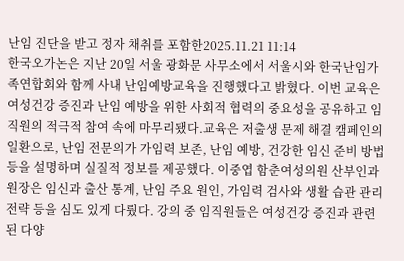난임 진단을 받고 정자 채취를 포함한2025.11.21 11:14
한국오가논은 지난 20일 서울 광화문 사무소에서 서울시와 한국난임가족연합회와 함께 사내 난임예방교육을 진행했다고 밝혔다. 이번 교육은 여성건강 증진과 난임 예방을 위한 사회적 협력의 중요성을 공유하고 임직원의 적극적 참여 속에 마무리됐다.교육은 저출생 문제 해결 캠페인의 일환으로, 난임 전문의가 가임력 보존, 난임 예방, 건강한 임신 준비 방법 등을 설명하며 실질적 정보를 제공했다. 이중엽 함춘여성의원 산부인과 원장은 임신과 출산 통계, 난임 주요 원인, 가임력 검사와 생활 습관 관리 전략 등을 심도 있게 다뤘다. 강의 중 임직원들은 여성건강 증진과 관련된 다양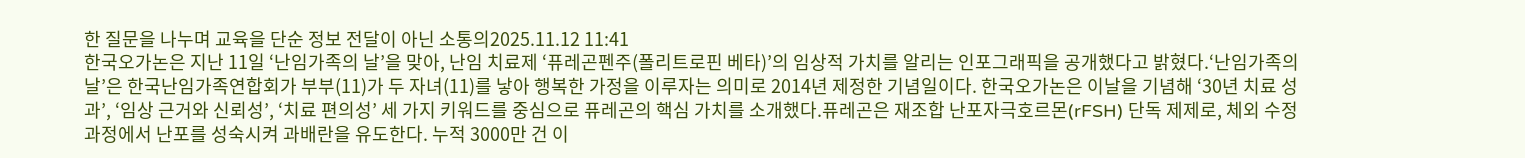한 질문을 나누며 교육을 단순 정보 전달이 아닌 소통의2025.11.12 11:41
한국오가논은 지난 11일 ‘난임가족의 날’을 맞아, 난임 치료제 ‘퓨레곤펜주(폴리트로핀 베타)’의 임상적 가치를 알리는 인포그래픽을 공개했다고 밝혔다.‘난임가족의 날’은 한국난임가족연합회가 부부(11)가 두 자녀(11)를 낳아 행복한 가정을 이루자는 의미로 2014년 제정한 기념일이다. 한국오가논은 이날을 기념해 ‘30년 치료 성과’, ‘임상 근거와 신뢰성’, ‘치료 편의성’ 세 가지 키워드를 중심으로 퓨레곤의 핵심 가치를 소개했다.퓨레곤은 재조합 난포자극호르몬(rFSH) 단독 제제로, 체외 수정 과정에서 난포를 성숙시켜 과배란을 유도한다. 누적 3000만 건 이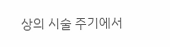상의 시술 주기에서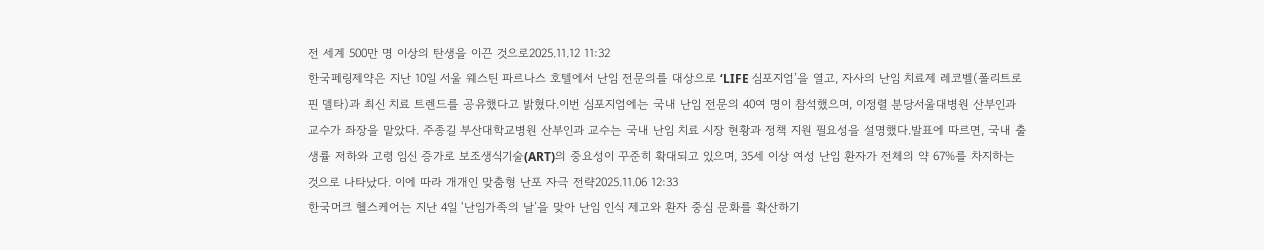전 세계 500만 명 이상의 탄생을 이끈 것으로2025.11.12 11:32
한국페링제약은 지난 10일 서울 웨스틴 파르나스 호텔에서 난임 전문의를 대상으로 ‘LIFE 심포지엄’을 열고, 자사의 난임 치료제 레코벨(폴리트로핀 델타)과 최신 치료 트렌드를 공유했다고 밝혔다.이번 심포지엄에는 국내 난임 전문의 40여 명이 참석했으며, 이정렬 분당서울대병원 산부인과 교수가 좌장을 맡았다. 주종길 부산대학교병원 산부인과 교수는 국내 난임 치료 시장 현황과 정책 지원 필요성을 설명했다.발표에 따르면, 국내 출생률 저하와 고령 임신 증가로 보조생식기술(ART)의 중요성이 꾸준히 확대되고 있으며, 35세 이상 여성 난임 환자가 전체의 약 67%를 차지하는 것으로 나타났다. 이에 따라 개개인 맞춤형 난포 자극 전략2025.11.06 12:33
한국머크 헬스케어는 지난 4일 ‘난임가족의 날’을 맞아 난임 인식 제고와 환자 중심 문화를 확산하기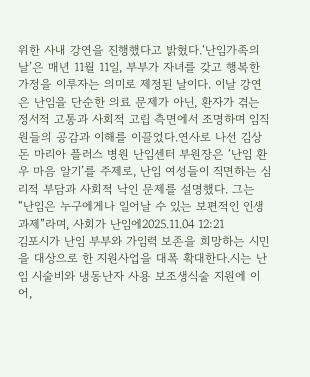위한 사내 강연을 진행했다고 밝혔다.‘난임가족의 날’은 매년 11월 11일, 부부가 자녀를 갖고 행복한 가정을 이루자는 의미로 제정된 날이다. 이날 강연은 난임을 단순한 의료 문제가 아닌, 환자가 겪는 정서적 고통과 사회적 고립 측면에서 조명하며 임직원들의 공감과 이해를 이끌었다.연사로 나선 김상돈 마리아 플러스 병원 난임센터 부원장은 ‘난임 환우 마음 알기’를 주제로, 난임 여성들이 직면하는 심리적 부담과 사회적 낙인 문제를 설명했다. 그는 “난임은 누구에게나 일어날 수 있는 보편적인 인생 과제”라며, 사회가 난임에2025.11.04 12:21
김포시가 난임 부부와 가임력 보존을 희망하는 시민을 대상으로 한 지원사업을 대폭 확대한다.시는 난임 시술비와 냉동난자 사용 보조생식술 지원에 이어,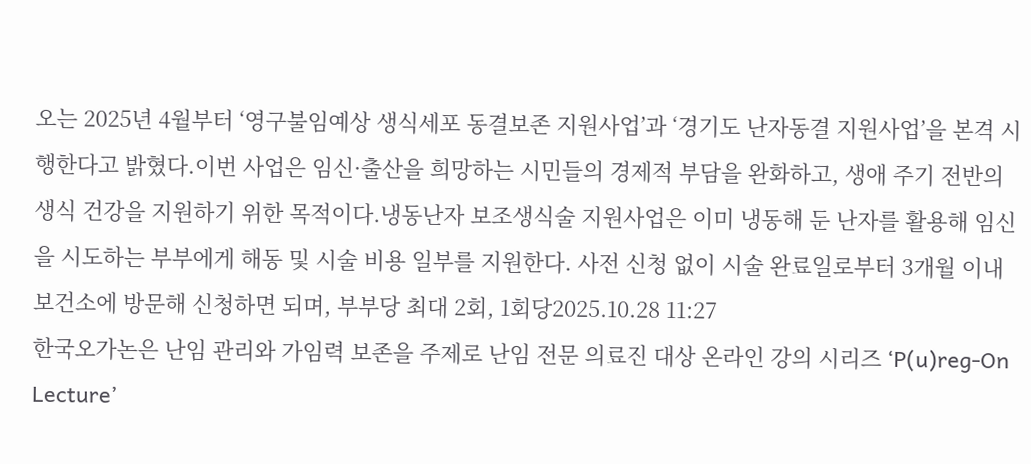오는 2025년 4월부터 ‘영구불임예상 생식세포 동결보존 지원사업’과 ‘경기도 난자동결 지원사업’을 본격 시행한다고 밝혔다.이번 사업은 임신·출산을 희망하는 시민들의 경제적 부담을 완화하고, 생애 주기 전반의 생식 건강을 지원하기 위한 목적이다.냉동난자 보조생식술 지원사업은 이미 냉동해 둔 난자를 활용해 임신을 시도하는 부부에게 해동 및 시술 비용 일부를 지원한다. 사전 신청 없이 시술 완료일로부터 3개월 이내 보건소에 방문해 신청하면 되며, 부부당 최대 2회, 1회당2025.10.28 11:27
한국오가논은 난임 관리와 가임력 보존을 주제로 난임 전문 의료진 대상 온라인 강의 시리즈 ‘P(u)reg-On Lecture’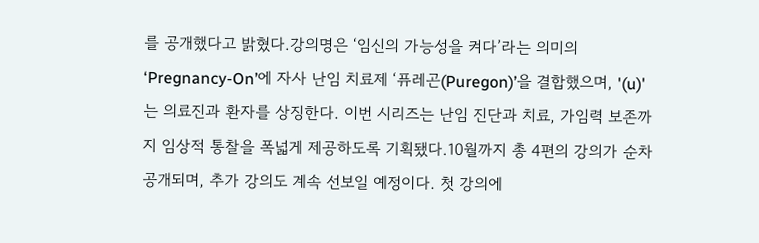를 공개했다고 밝혔다.강의명은 ‘임신의 가능성을 켜다’라는 의미의 ‘Pregnancy-On’에 자사 난임 치료제 ‘퓨레곤(Puregon)’을 결합했으며, '(u)'는 의료진과 환자를 상징한다. 이번 시리즈는 난임 진단과 치료, 가임력 보존까지 임상적 통찰을 폭넓게 제공하도록 기획됐다.10월까지 총 4편의 강의가 순차 공개되며, 추가 강의도 계속 선보일 예정이다. 첫 강의에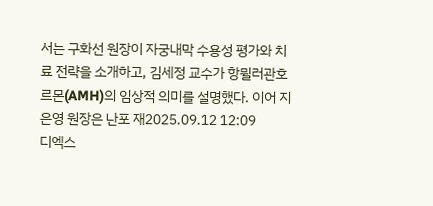서는 구화선 원장이 자궁내막 수용성 평가와 치료 전략을 소개하고, 김세정 교수가 항뮐러관호르몬(AMH)의 임상적 의미를 설명했다. 이어 지은영 원장은 난포 재2025.09.12 12:09
디엑스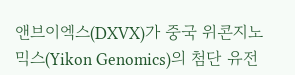앤브이엑스(DXVX)가 중국 위콘지노믹스(Yikon Genomics)의 첨단 유전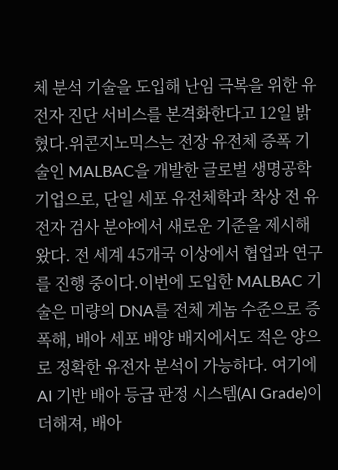체 분석 기술을 도입해 난임 극복을 위한 유전자 진단 서비스를 본격화한다고 12일 밝혔다.위콘지노믹스는 전장 유전체 증폭 기술인 MALBAC을 개발한 글로벌 생명공학 기업으로, 단일 세포 유전체학과 착상 전 유전자 검사 분야에서 새로운 기준을 제시해왔다. 전 세계 45개국 이상에서 협업과 연구를 진행 중이다.이번에 도입한 MALBAC 기술은 미량의 DNA를 전체 게놈 수준으로 증폭해, 배아 세포 배양 배지에서도 적은 양으로 정확한 유전자 분석이 가능하다. 여기에 AI 기반 배아 등급 판정 시스템(AI Grade)이 더해져, 배아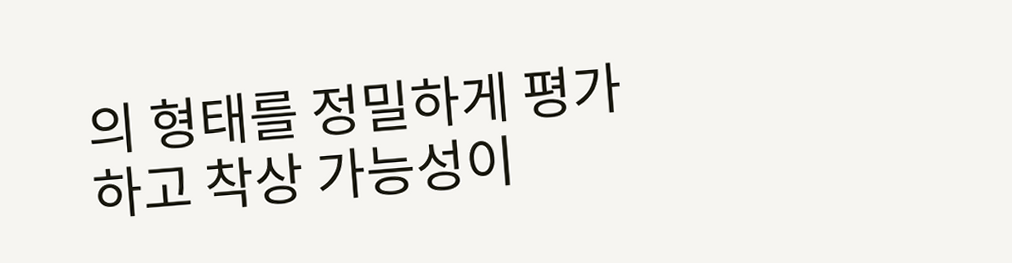의 형태를 정밀하게 평가하고 착상 가능성이